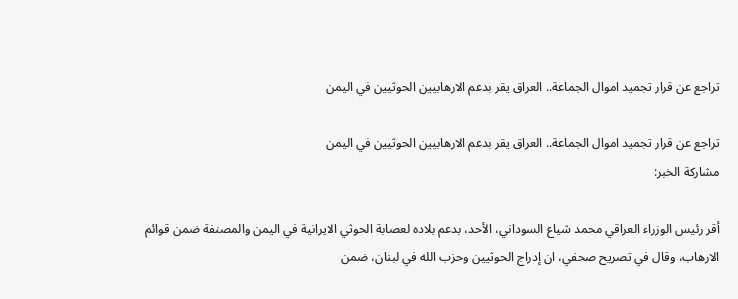تراجع عن قرار تجميد اموال الجماعة.. العراق يقر بدعم الارهابيين الحوثيين في اليمن

تراجع عن قرار تجميد اموال الجماعة.. العراق يقر بدعم الارهابيين الحوثيين في اليمن
مشاركة الخبر:

أقر رئيس الوزراء العراقي محمد شياع السوداني، الأحد، بدعم بلاده لعصابة الحوثي الايرانية في اليمن والمصنفة ضمن قوائم الارهاب، وقال في تصريح صحفي، ان إدراج الحوثيين وحزب الله في لبنان، ضمن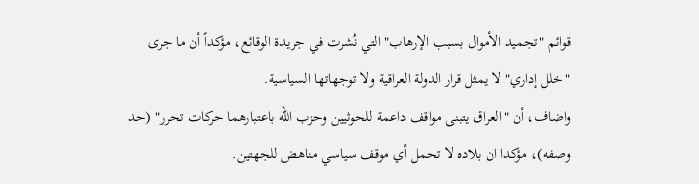قوائم "تجميد الأموال بسبب الإرهاب" التي نُشرت في جريدة الوقائع، مؤكداً أن ما جرى "خلل إداري" لا يمثل قرار الدولة العراقية ولا توجهاتها السياسية.
واضاف، أن "العراق يتبنى مواقف داعمة للحوثيين وحزب الله باعتبارهما حركات تحرر" (حد وصفه)، مؤكدا ان بلاده لا تحمل أي موقف سياسي مناهض للجهتين.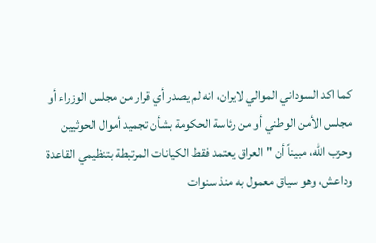كما اكد السوداني الموالي لايران، انه لم يصدر أي قرار من مجلس الوزراء أو مجلس الأمن الوطني أو من رئاسة الحكومة بشأن تجميد أموال الحوثيين وحزب الله، مبيناً أن "العراق يعتمد فقط الكيانات المرتبطة بتنظيمي القاعدة وداعش، وهو سياق معمول به منذ سنوات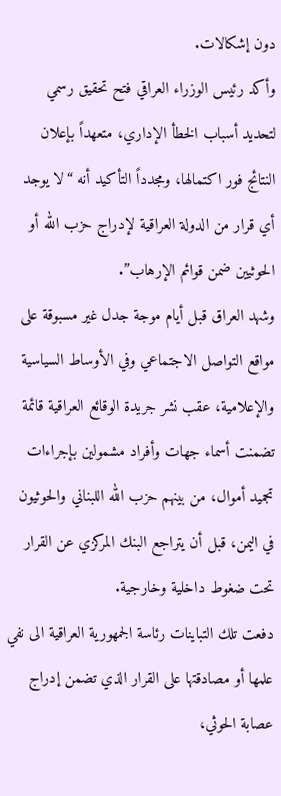دون إشكالات.
وأكد رئيس الوزراء العراقي فتح تحقيق رسمي لتحديد أسباب الخطأ الإداري، متعهداً بإعلان النتائج فور اكتمالها، ومجدداً التأكيد أنه “لا يوجد أي قرار من الدولة العراقية لإدراج حزب الله أو الحوثيين ضمن قوائم الإرهاب”.
وشهد العراق قبل أيام موجة جدل غير مسبوقة على مواقع التواصل الاجتماعي وفي الأوساط السياسية والإعلامية، عقب نشر جريدة الوقائع العراقية قائمة تضمنت أسماء جهات وأفراد مشمولين بإجراءات تجميد أموال، من بينهم حزب الله اللبناني والحوثيون في اليمن، قبل أن يتراجع البنك المركزي عن القرار تحت ضغوط داخلية وخارجية.
دفعت تلك التباينات رئاسة الجمهورية العراقية الى نفي علمها أو مصادقتها على القرار الذي تضمن إدراج عصابة الحوثي،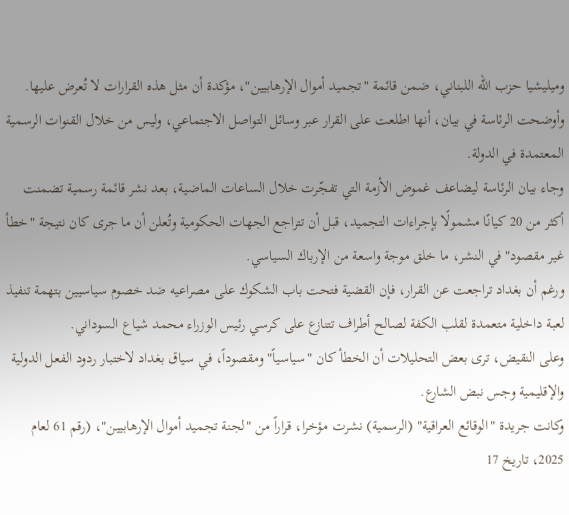وميليشيا حزب الله اللبناني، ضمن قائمة "تجميد أموال الإرهابيين"، مؤكدة أن مثل هذه القرارات لا تُعرض عليها.
وأوضحت الرئاسة في بيان، أنها اطلعت على القرار عبر وسائل التواصل الاجتماعي، وليس من خلال القنوات الرسمية المعتمدة في الدولة.
وجاء بيان الرئاسة ليضاعف غموض الأزمة التي تفجّرت خلال الساعات الماضية، بعد نشر قائمة رسمية تضمنت أكثر من 20 كيانًا مشمولًا بإجراءات التجميد، قبل أن تتراجع الجهات الحكومية وتُعلن أن ما جرى كان نتيجة "خطأ غير مقصود" في النشر، ما خلق موجة واسعة من الإرباك السياسي.
ورغم أن بغداد تراجعت عن القرار، فإن القضية فتحت باب الشكوك على مصراعيه ضد خصوم سياسيين بتهمة تنفيذ لعبة داخلية متعمدة لقلب الكفة لصالح أطراف تتنازع على كرسي رئيس الوزراء محمد شياع السوداني.
وعلى النقيض، ترى بعض التحليلات أن الخطأ كان "سياسياً" ومقصوداً، في سياق بغداد لاختبار ردود الفعل الدولية والإقليمية وجس نبض الشارع.
وكانت جريدة "الوقائع العراقية" (الرسمية) نشرت مؤخرا، قراراً من "لجنة تجميد أموال الإرهابيين"، (رقم 61 لعام 2025، تاريخ 17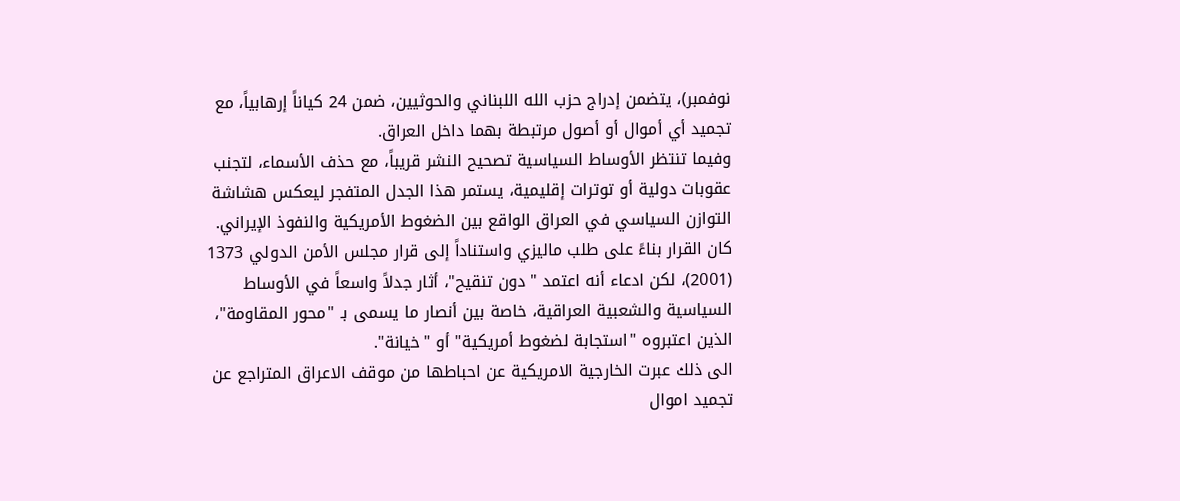نوفمبر)، يتضمن إدراج حزب الله اللبناني والحوثيين، ضمن 24 كياناً إرهابياً، مع تجميد أي أموال أو أصول مرتبطة بهما داخل العراق.
وفيما تنتظر الأوساط السياسية تصحيح النشر قريباً، مع حذف الأسماء، لتجنب عقوبات دولية أو توترات إقليمية، يستمر هذا الجدل المتفجر ليعكس هشاشة التوازن السياسي في العراق الواقع بين الضغوط الأمريكية والنفوذ الإيراني.
كان القرار بناءً على طلب ماليزي واستناداً إلى قرار مجلس الأمن الدولي 1373 (2001)، لكن ادعاء أنه اعتمد "دون تنقيح"، أثار جدلاً واسعاً في الأوساط السياسية والشعبية العراقية، خاصة بين أنصار ما يسمى بـ "محور المقاومة"، الذين اعتبروه "استجابة لضغوط أمريكية" أو "خيانة".
الى ذلك عبرت الخارجية الامريكية عن احباطها من موقف الاعراق المتراجع عن تجميد اموال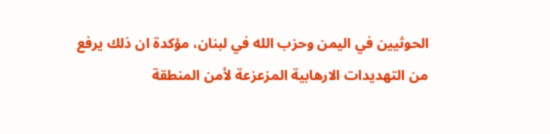الحوثيين في اليمن وحزب الله في لبنان، مؤكدة ان ذلك يرفع من التهديدات الارهابية المزعزعة لأمن المنطقة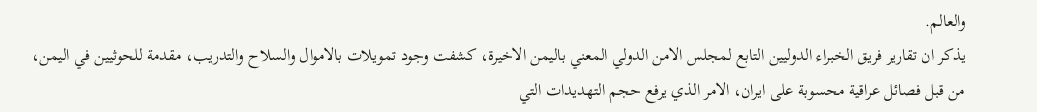والعالم.
يذكر ان تقارير فريق الخبراء الدوليين التابع لمجلس الامن الدولي المعني باليمن الاخيرة، كشفت وجود تمويلات بالاموال والسلاح والتدريب، مقدمة للحوثيين في اليمن، من قبل فصائل عراقية محسوبة على ايران، الامر الذي يرفع حجم التهديدات التي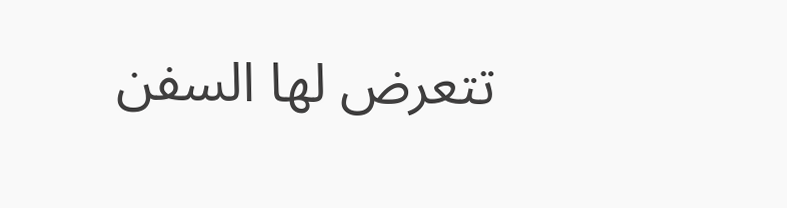تتعرض لها السفن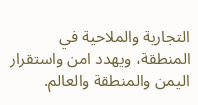التجارية والملاحية في المنطقة، ويهدد امن واستقرار اليمن والمنطقة والعالم.